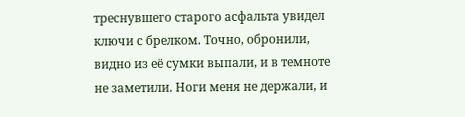треснувшего старого асфальта увидел ключи с брелком. Точно, обронили, видно из её сумки выпали, и в темноте не заметили. Ноги меня не держали, и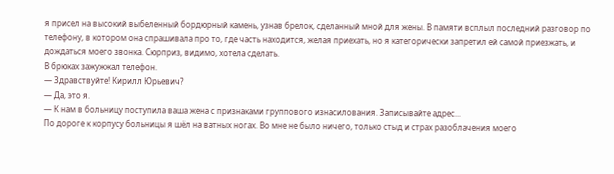я присел на высокий выбеленный бордюрный камень, узнав брелок, сделанный мной для жены. В памяти всплыл последний разговор по телефону, в котором она спрашивала про то, где часть находится, желая приехать, но я категорически запретил ей самой приезжать, и дождаться моего звонка. Сюрприз, видимо, хотела сделать.
В брюках зажужжал телефон.
— Здравствуйте! Кирилл Юрьевич?
— Да, это я.
— К нам в больницу поступила ваша жена с признаками группового изнасилования. Записывайте адрес...
По дороге к корпусу больницы я шёл на ватных ногах. Во мне не было ничего, только стыд и страх разоблачения моего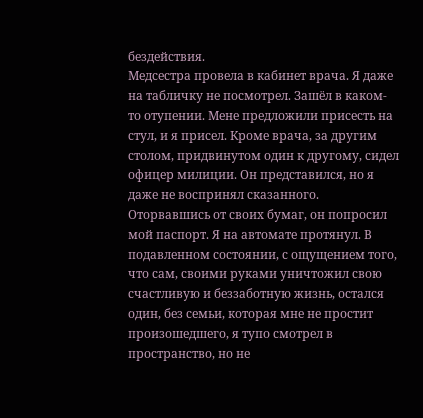бездействия.
Медсестра провела в кабинет врача. Я даже на табличку не посмотрел. Зашёл в каком-то отупении. Мене предложили присесть на стул, и я присел. Кроме врача, за другим столом, придвинутом один к другому, сидел офицер милиции. Он представился, но я даже не воспринял сказанного. Оторвавшись от своих бумаг, он попросил мой паспорт. Я на автомате протянул. В подавленном состоянии, с ощущением того, что сам, своими руками уничтожил свою счастливую и беззаботную жизнь, остался один, без семьи, которая мне не простит произошедшего, я тупо смотрел в пространство, но не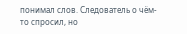понимал слов. Следователь о чём-то спросил, но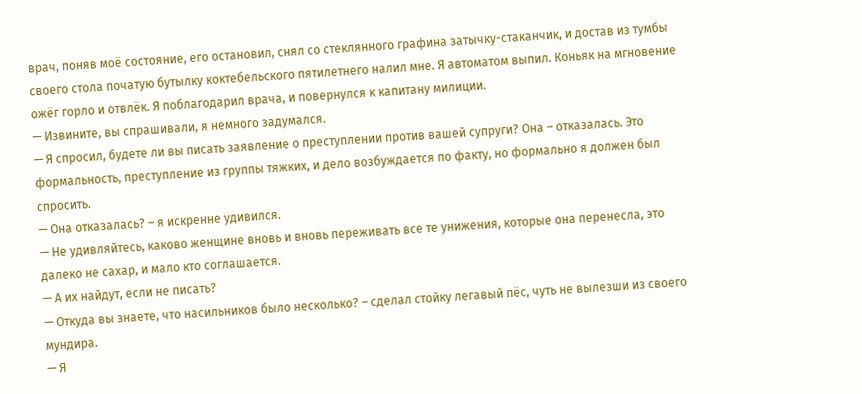врач, поняв моё состояние, его остановил, снял со стеклянного графина затычку-стаканчик, и достав из тумбы своего стола початую бутылку коктебельского пятилетнего налил мне. Я автоматом выпил. Коньяк на мгновение ожёг горло и отвлёк. Я поблагодарил врача, и повернулся к капитану милиции.
— Извините, вы спрашивали, я немного задумался.
— Я спросил, будете ли вы писать заявление о преступлении против вашей супруги? Она – отказалась. Это формальность, преступление из группы тяжких, и дело возбуждается по факту, но формально я должен был спросить.
— Она отказалась? – я искренне удивился.
— Не удивляйтесь, каково женщине вновь и вновь переживать все те унижения, которые она перенесла, это далеко не сахар, и мало кто соглашается.
— А их найдут, если не писать?
— Откуда вы знаете, что насильников было несколько? – сделал стойку легавый пёс, чуть не вылезши из своего мундира.
— Я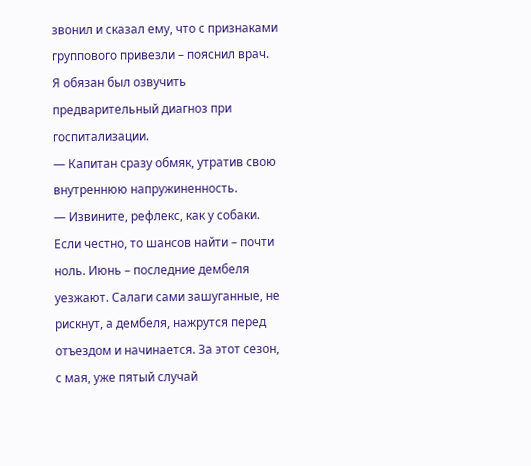звонил и сказал ему, что с признаками группового привезли – пояснил врач. Я обязан был озвучить предварительный диагноз при госпитализации.
— Капитан сразу обмяк, утратив свою внутреннюю напружиненность.
— Извините, рефлекс, как у собаки. Если честно, то шансов найти – почти ноль. Июнь – последние дембеля уезжают. Салаги сами зашуганные, не рискнут, а дембеля, нажрутся перед отъездом и начинается. За этот сезон, с мая, уже пятый случай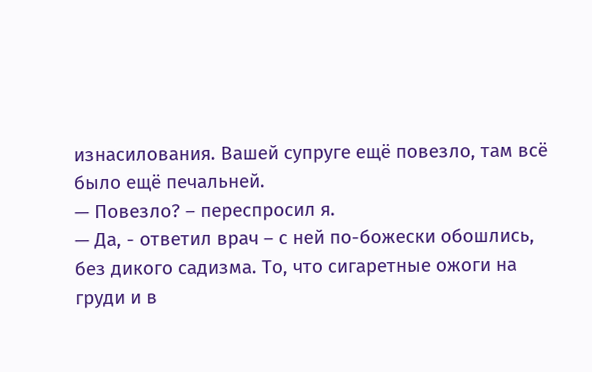изнасилования. Вашей супруге ещё повезло, там всё было ещё печальней.
— Повезло? – переспросил я.
— Да, - ответил врач – с ней по-божески обошлись, без дикого садизма. То, что сигаретные ожоги на груди и в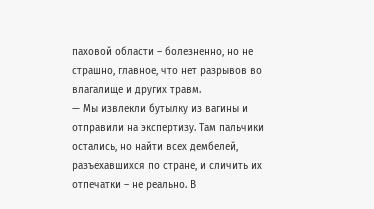паховой области – болезненно, но не страшно, главное, что нет разрывов во влагалище и других травм.
— Мы извлекли бутылку из вагины и отправили на экспертизу. Там пальчики остались, но найти всех дембелей, разъехавшихся по стране, и сличить их отпечатки – не реально. В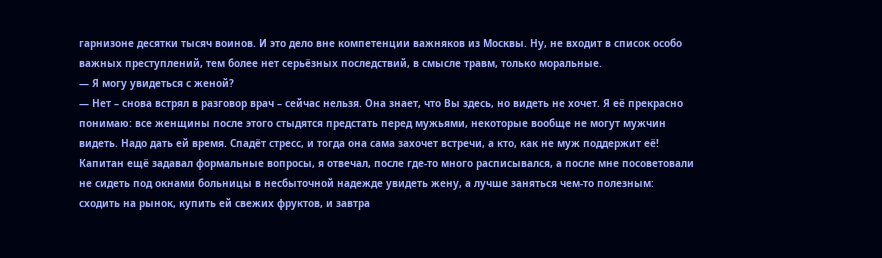гарнизоне десятки тысяч воинов. И это дело вне компетенции важняков из Москвы. Ну, не входит в список особо важных преступлений, тем более нет серьёзных последствий, в смысле травм, только моральные.
— Я могу увидеться с женой?
— Нет – снова встрял в разговор врач – сейчас нельзя. Она знает, что Вы здесь, но видеть не хочет. Я её прекрасно понимаю: все женщины после этого стыдятся предстать перед мужьями, некоторые вообще не могут мужчин видеть. Надо дать ей время. Спадёт стресс, и тогда она сама захочет встречи, а кто, как не муж поддержит её!
Капитан ещё задавал формальные вопросы, я отвечал, после где-то много расписывался, а после мне посоветовали не сидеть под окнами больницы в несбыточной надежде увидеть жену, а лучше заняться чем-то полезным: сходить на рынок, купить ей свежих фруктов, и завтра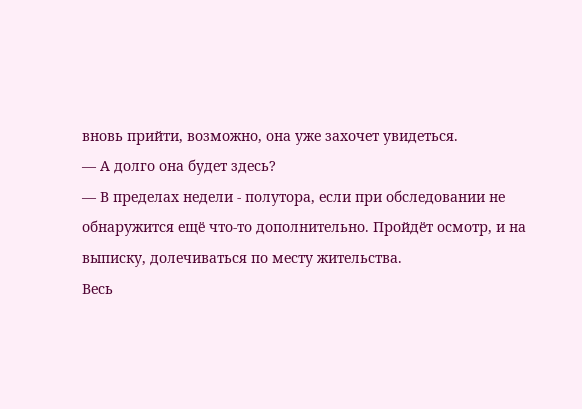вновь прийти, возможно, она уже захочет увидеться.
— А долго она будет здесь?
— В пределах недели - полутора, если при обследовании не обнаружится ещё что-то дополнительно. Пройдёт осмотр, и на выписку, долечиваться по месту жительства.
Весь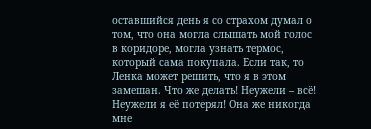оставшийся день я со страхом думал о том, что она могла слышать мой голос в коридоре, могла узнать термос, который сама покупала. Если так, то Ленка может решить, что я в этом замешан. Что же делать! Неужели – всё! Неужели я её потерял! Она же никогда мне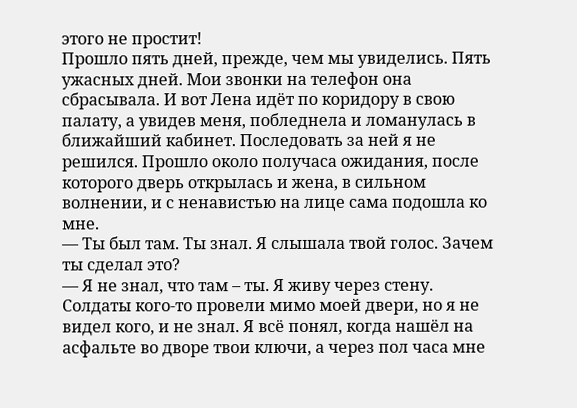этого не простит!
Прошло пять дней, прежде, чем мы увиделись. Пять ужасных дней. Мои звонки на телефон она сбрасывала. И вот Лена идёт по коридору в свою палату, а увидев меня, побледнела и ломанулась в ближайший кабинет. Последовать за ней я не решился. Прошло около получаса ожидания, после которого дверь открылась и жена, в сильном волнении, и с ненавистью на лице сама подошла ко мне.
— Ты был там. Ты знал. Я слышала твой голос. Зачем ты сделал это?
— Я не знал, что там – ты. Я живу через стену. Солдаты кого-то провели мимо моей двери, но я не видел кого, и не знал. Я всё понял, когда нашёл на асфальте во дворе твои ключи, а через пол часа мне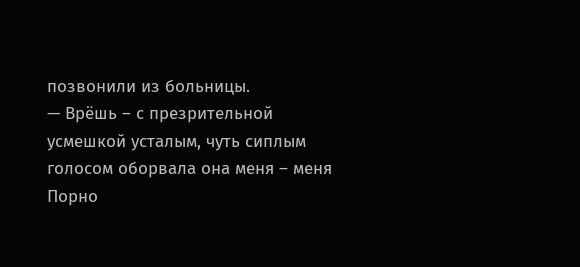позвонили из больницы.
— Врёшь – с презрительной усмешкой усталым, чуть сиплым голосом оборвала она меня – меня
Порно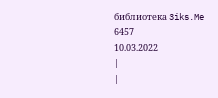библиотека 3iks.Me
6457
10.03.2022
|
|